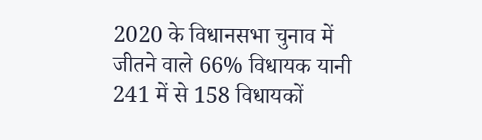2020 के विधानसभा चुनाव में जीतने वाले 66% विधायक यानी 241 में से 158 विधायकों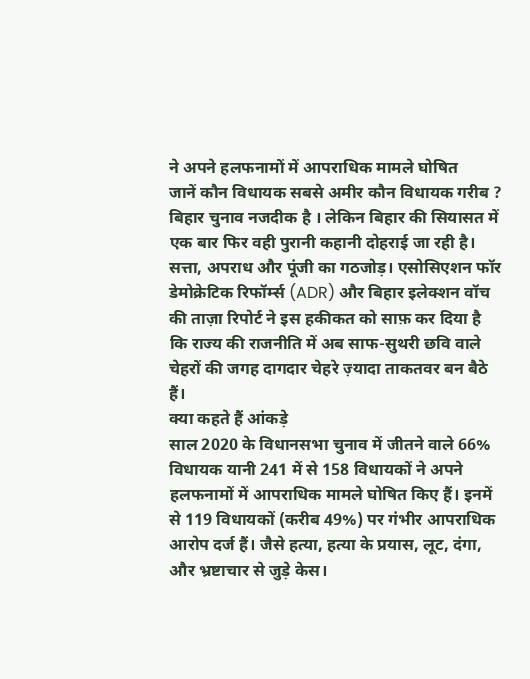ने अपने हलफनामों में आपराधिक मामले घोषित
जानें कौन विधायक सबसे अमीर कौन विधायक गरीब ?
बिहार चुनाव नजदीक है । लेकिन बिहार की सियासत में एक बार फिर वही पुरानी कहानी दोहराई जा रही है। सत्ता, अपराध और पूंजी का गठजोड़। एसोसिएशन फॉर डेमोक्रेटिक रिफॉर्म्स (ADR) और बिहार इलेक्शन वॉच की ताज़ा रिपोर्ट ने इस हकीकत को साफ़ कर दिया है कि राज्य की राजनीति में अब साफ-सुथरी छवि वाले चेहरों की जगह दागदार चेहरे ज़्यादा ताकतवर बन बैठे हैं।
क्या कहते हैं आंकड़े
साल 2020 के विधानसभा चुनाव में जीतने वाले 66% विधायक यानी 241 में से 158 विधायकों ने अपने हलफनामों में आपराधिक मामले घोषित किए हैं। इनमें से 119 विधायकों (करीब 49%) पर गंभीर आपराधिक आरोप दर्ज हैं। जैसे हत्या, हत्या के प्रयास, लूट, दंगा, और भ्रष्टाचार से जुड़े केस।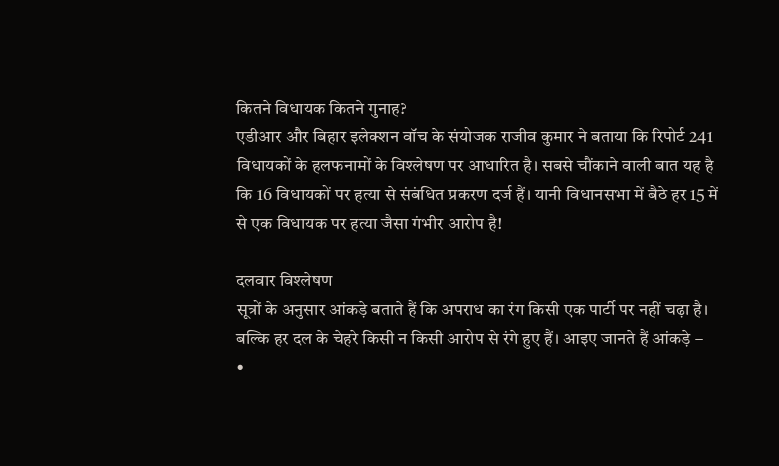कितने विधायक कितने गुनाह?
एडीआर और बिहार इलेक्शन वॉच के संयोजक राजीव कुमार ने बताया कि रिपोर्ट 241 विधायकों के हलफनामों के विश्लेषण पर आधारित है। सबसे चौंकाने वाली बात यह है कि 16 विधायकों पर हत्या से संबंधित प्रकरण दर्ज हैं। यानी विधानसभा में बैठे हर 15 में से एक विधायक पर हत्या जैसा गंभीर आरोप है!

दलवार विश्लेषण
सूत्रों के अनुसार आंकड़े बताते हैं कि अपराध का रंग किसी एक पार्टी पर नहीं चढ़ा है। बल्कि हर दल के चेहरे किसी न किसी आरोप से रंगे हुए हैं। आइए जानते हैं आंकड़े –
•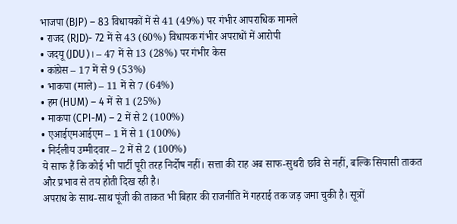भाजपा (BJP) – 83 विधायकों में से 41 (49%) पर गंभीर आपराधिक मामले
• राजद (RJD)- 72 में से 43 (60%) विधायक गंभीर अपराधों में आरोपी
• जदयू (JDU)। – 47 में से 13 (28%) पर गंभीर केस
• कांग्रेस – 17 में से 9 (53%)
• भाकपा (माले) – 11 में से 7 (64%)
• हम (HUM) – 4 में से 1 (25%)
• माकपा (CPI-M) – 2 में से 2 (100%)
• एआईएमआईएम – 1 में से 1 (100%)
• निर्दलीय उम्मीदवार – 2 में से 2 (100%)
ये साफ हैं कि कोई भी पार्टी पूरी तरह निर्दोष नहीं। सत्ता की राह अब साफ-सुथरी छवि से नहीं, बल्कि सियासी ताकत और प्रभाव से तय होती दिख रही है।
अपराध के साथ-साथ पूंजी की ताकत भी बिहार की राजनीति में गहराई तक जड़ जमा चुकी है। सूत्रों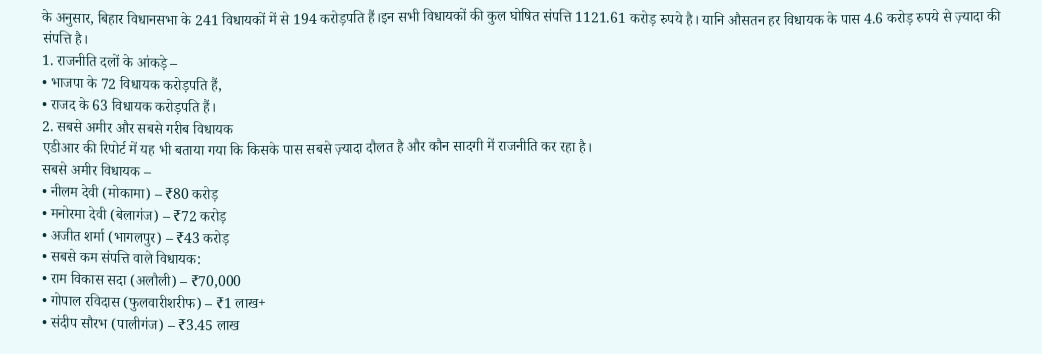के अनुसार, बिहार विधानसभा के 241 विधायकों में से 194 करोड़पति हैं।इन सभी विधायकों की कुल घोषित संपत्ति 1121.61 करोड़ रुपये है। यानि औसतन हर विधायक के पास 4.6 करोड़ रुपये से ज़्यादा की संपत्ति है।
1. राजनीति दलों के आंकड़े –
• भाजपा के 72 विधायक करोड़पति हैं,
• राजद के 63 विधायक करोड़पति हैं।
2. सबसे अमीर और सबसे गरीब विधायक
एडीआर की रिपोर्ट में यह भी बताया गया कि किसके पास सबसे ज़्यादा दौलत है और कौन सादगी में राजनीति कर रहा है।
सबसे अमीर विधायक –
• नीलम देवी (मोकामा) – ₹80 करोड़
• मनोरमा देवी (बेलागंज) – ₹72 करोड़
• अजीत शर्मा (भागलपुर) – ₹43 करोड़
• सबसे कम संपत्ति वाले विधायक:
• राम विकास सदा (अलौली) – ₹70,000
• गोपाल रविदास (फुलवारीशरीफ) – ₹1 लाख+
• संदीप सौरभ (पालीगंज) – ₹3.45 लाख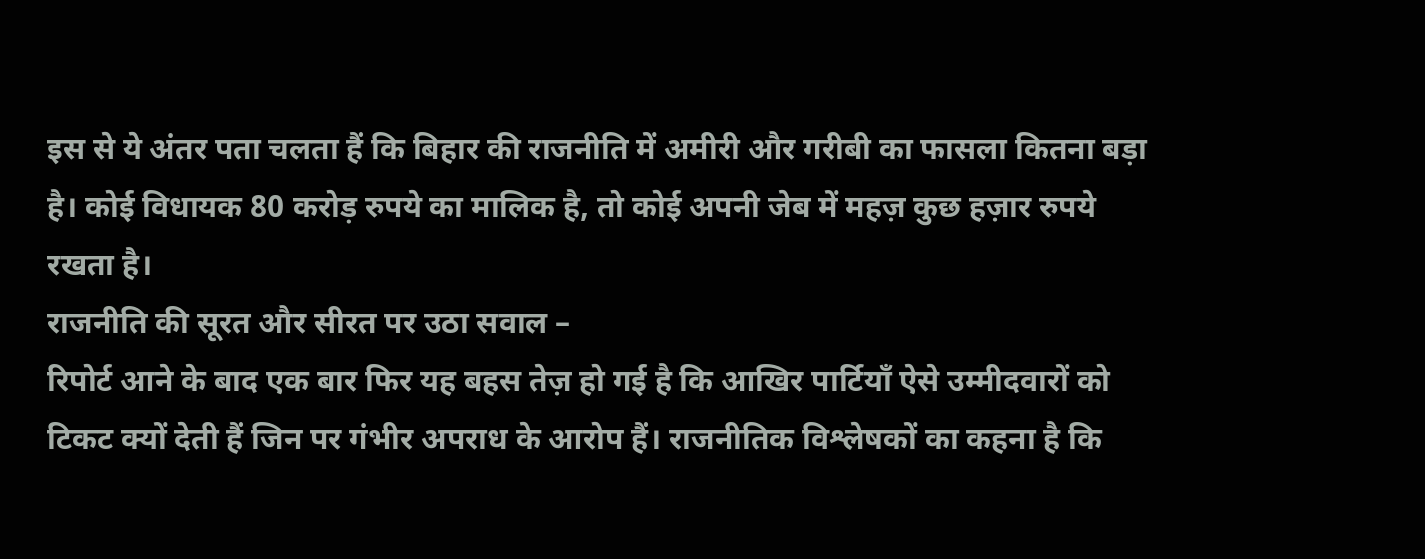इस से ये अंतर पता चलता हैं कि बिहार की राजनीति में अमीरी और गरीबी का फासला कितना बड़ा है। कोई विधायक 80 करोड़ रुपये का मालिक है, तो कोई अपनी जेब में महज़ कुछ हज़ार रुपये रखता है।
राजनीति की सूरत और सीरत पर उठा सवाल –
रिपोर्ट आने के बाद एक बार फिर यह बहस तेज़ हो गई है कि आखिर पार्टियाँ ऐसे उम्मीदवारों को टिकट क्यों देती हैं जिन पर गंभीर अपराध के आरोप हैं। राजनीतिक विश्लेषकों का कहना है कि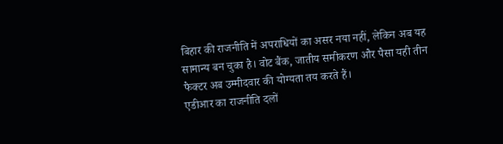बिहार की राजनीति में अपराधियों का असर नया नहीं, लेकिन अब यह सामान्य बन चुका है। वोट बैंक, जातीय समीकरण और पैसा यही तीन फैक्टर अब उम्मीदवार की योग्यता तय करते हैं।
एडीआर का राजनीति दलों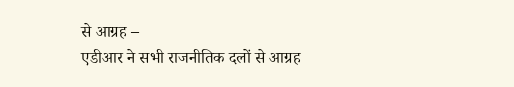से आग्रह –
एडीआर ने सभी राजनीतिक दलों से आग्रह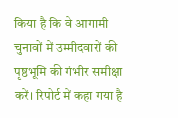किया है कि वे आगामी चुनावों में उम्मीदवारों की पृष्ठभूमि की गंभीर समीक्षा करें। रिपोर्ट में कहा गया है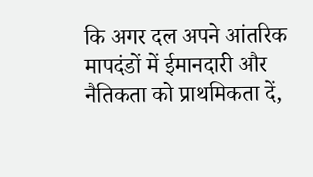कि अगर दल अपने आंतरिक मापदंडों में ईमानदारी और नैतिकता को प्राथमिकता दें,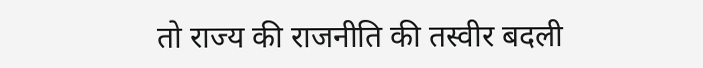तो राज्य की राजनीति की तस्वीर बदली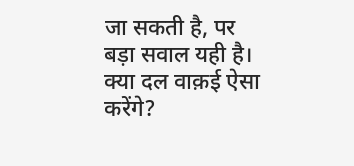जा सकती है, पर बड़ा सवाल यही है। क्या दल वाक़ई ऐसा करेंगे?